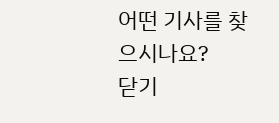어떤 기사를 찾으시나요?
닫기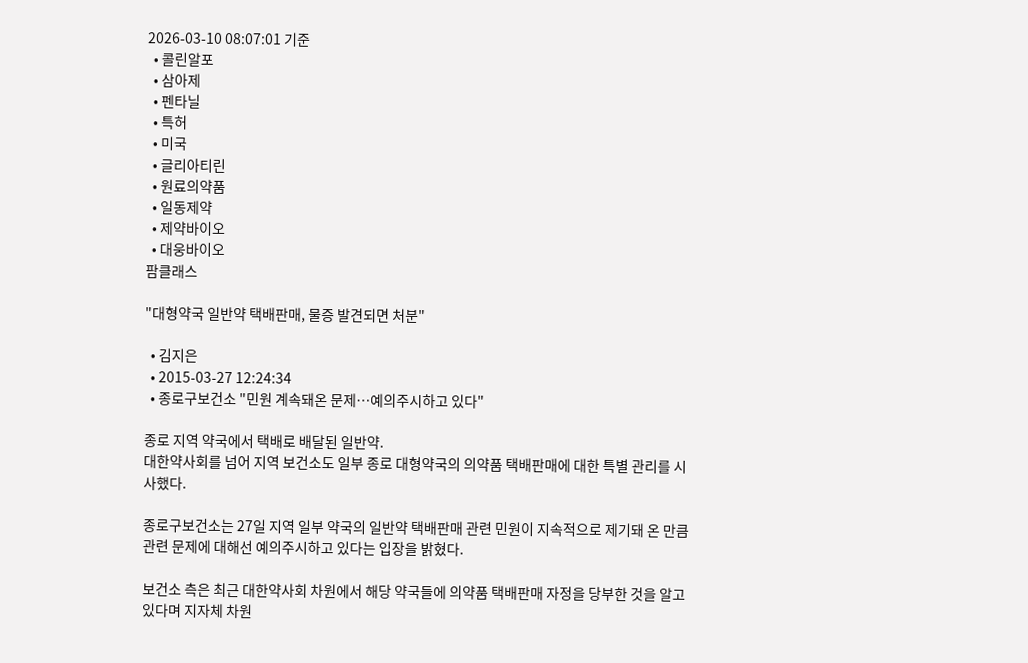2026-03-10 08:07:01 기준
  • 콜린알포
  • 삼아제
  • 펜타닐
  • 특허
  • 미국
  • 글리아티린
  • 원료의약품
  • 일동제약
  • 제약바이오
  • 대웅바이오
팜클래스

"대형약국 일반약 택배판매, 물증 발견되면 처분"

  • 김지은
  • 2015-03-27 12:24:34
  • 종로구보건소 "민원 계속돼온 문제…예의주시하고 있다"

종로 지역 약국에서 택배로 배달된 일반약.
대한약사회를 넘어 지역 보건소도 일부 종로 대형약국의 의약품 택배판매에 대한 특별 관리를 시사했다.

종로구보건소는 27일 지역 일부 약국의 일반약 택배판매 관련 민원이 지속적으로 제기돼 온 만큼 관련 문제에 대해선 예의주시하고 있다는 입장을 밝혔다.

보건소 측은 최근 대한약사회 차원에서 해당 약국들에 의약품 택배판매 자정을 당부한 것을 알고 있다며 지자체 차원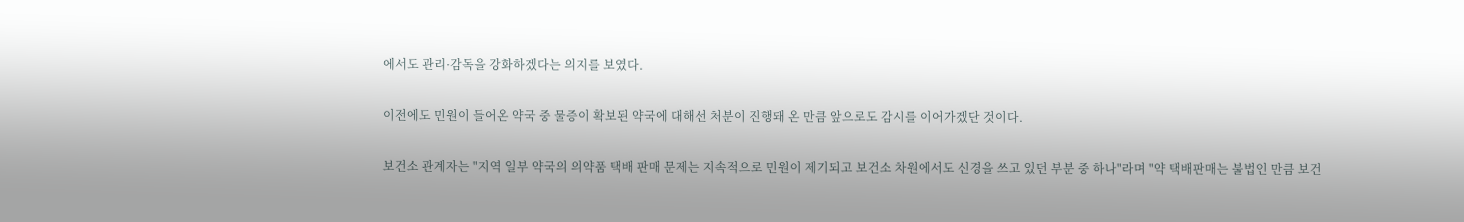에서도 관리·감독을 강화하겠다는 의지를 보였다.

이전에도 민원이 들어온 약국 중 물증이 확보된 약국에 대해선 처분이 진행돼 온 만큼 앞으로도 감시를 이어가겠단 것이다.

보건소 관계자는 "지역 일부 약국의 의약품 택배 판매 문제는 지속적으로 민원이 제기되고 보건소 차원에서도 신경을 쓰고 있던 부분 중 하나"라며 "약 택배판매는 불법인 만큼 보건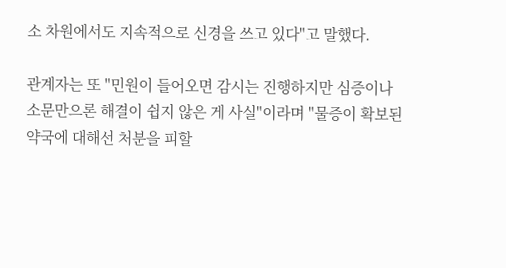소 차원에서도 지속적으로 신경을 쓰고 있다"고 말했다.

관계자는 또 "민원이 들어오면 감시는 진행하지만 심증이나 소문만으론 해결이 쉽지 않은 게 사실"이라며 "물증이 확보된 약국에 대해선 처분을 피할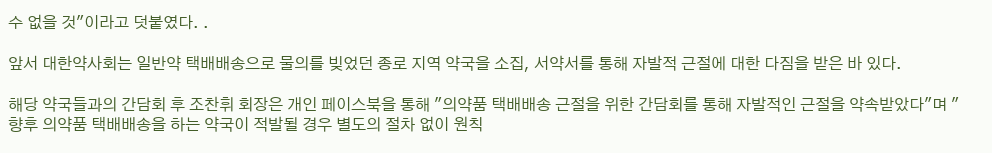수 없을 것"이라고 덧붙였다. .

앞서 대한약사회는 일반약 택배배송으로 물의를 빚었던 종로 지역 약국을 소집, 서약서를 통해 자발적 근절에 대한 다짐을 받은 바 있다.

해당 약국들과의 간담회 후 조찬휘 회장은 개인 페이스북을 통해 "의약품 택배배송 근절을 위한 간담회를 통해 자발적인 근절을 약속받았다"며 "향후 의약품 택배배송을 하는 약국이 적발될 경우 별도의 절차 없이 원칙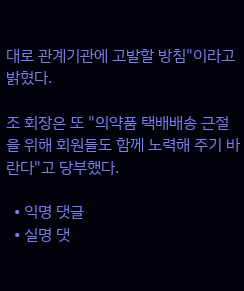대로 관계기관에 고발할 방침"이라고 밝혔다.

조 회장은 또 "의약품 택배배송 근절을 위해 회원들도 함께 노력해 주기 바란다"고 당부했다.

  • 익명 댓글
  • 실명 댓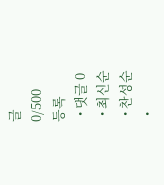글
0/500
등록
  • 댓글 0
  • 최신순
  • 찬성순
  •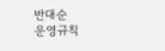반대순
운영규칙